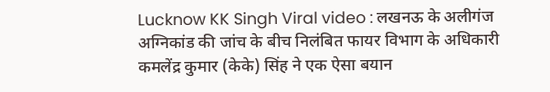Lucknow KK Singh Viral video : लखनऊ के अलीगंज अग्निकांड की जांच के बीच निलंबित फायर विभाग के अधिकारी कमलेंद्र कुमार (केके) सिंह ने एक ऐसा बयान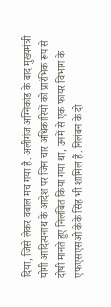दिया, जिसे लेकर वबाल मच गया है. अलीगंज अग्निकांड के बाद मुख्यमंत्री योगी आदित्यनाथ के आदेश पर जिन चार अधिकारियों को प्रारंभिक रूप से दोषी मानते हुए निलंबित किया गया था, उनमें से एक फायर विभाग के एफएसएसओ केके सिंह भी शामिल हैं. निलंबन के दो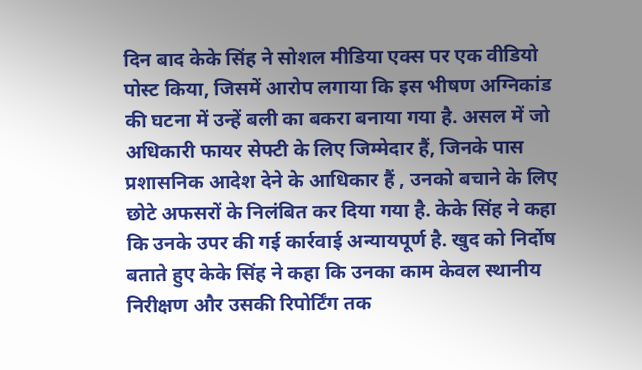दिन बाद केके सिंह ने सोशल मीडिया एक्स पर एक वीडियो पोस्ट किया, जिसमें आरोप लगाया कि इस भीषण अग्निकांड की घटना में उन्हें बली का बकरा बनाया गया है. असल में जो अधिकारी फायर सेफ्टी के लिए जिम्मेदार हैं, जिनके पास प्रशासनिक आदेश देने के आधिकार हैं , उनको बचाने के लिए छोटे अफसरों के निलंबित कर दिया गया है. केके सिंह ने कहा कि उनके उपर की गई कार्रवाई अन्यायपूर्ण है. खुद को निर्दोष बताते हुए केके सिंह ने कहा कि उनका काम केवल स्थानीय निरीक्षण और उसकी रिपोर्टिंग तक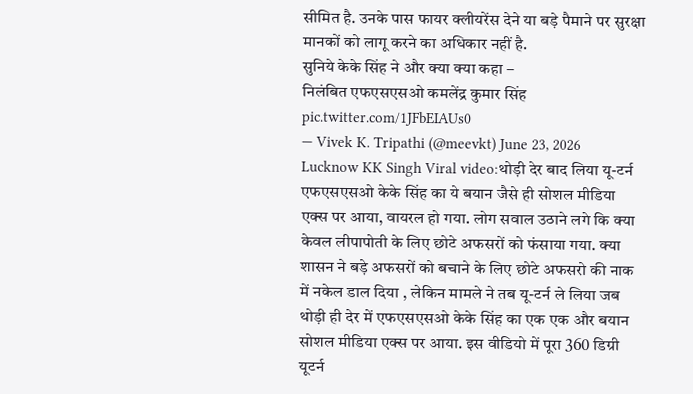सीमित है. उनके पास फायर क्लीयरेंस देने या बड़े पैमाने पर सुरक्षा मानकों को लागू करने का अधिकार नहीं है.
सुनिये केके सिंह ने और क्या क्या कहा –
निलंबित एफएसएसओ कमलेंद्र कुमार सिंह pic.twitter.com/1JFbEIAUs0
— Vivek K. Tripathi (@meevkt) June 23, 2026
Lucknow KK Singh Viral video:थोड़ी देर बाद लिया यू-टर्न
एफएसएसओ केके सिंह का ये बयान जैसे ही सोशल मीडिया एक्स पर आया, वायरल हो गया. लोग सवाल उठाने लगे कि क्या केवल लीपापोती के लिए छोटे अफसरों को फंसाया गया. क्या शासन ने बड़े अफसरों को बचाने के लिए छोटे अफसरो की नाक में नकेल डाल दिया , लेकिन मामले ने तब यू-टर्न ले लिया जब थोड़ी ही देर में एफएसएसओ केके सिंह का एक एक और बयान सोशल मीडिया एक्स पर आया. इस वीडियो में पूरा 360 डिग्री यूटर्न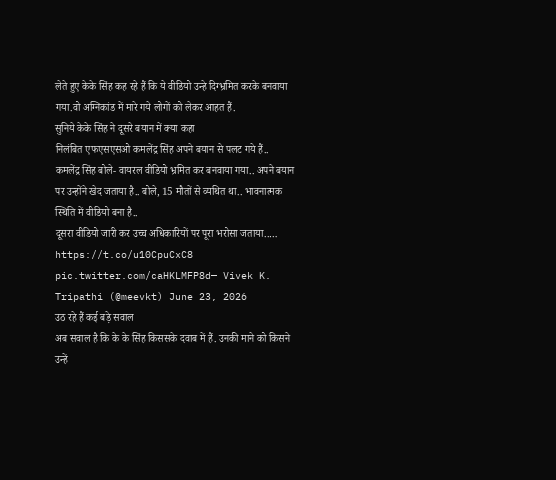लेते हुए केके सिंह कह रहे हैं कि ये वीडियो उन्हे दिग्भ्रमित करके बनवाया गया.वो अग्निकांड में मारे गये लोगों को लेकर आहत हैं.
सुनिये केके सिंह ने दूसरे बयान में क्या कहा
निलंबित एफएसएसओ कमलेंद्र सिंह अपने बयान से पलट गये हैं..
कमलेंद्र सिंह बोले- वायरल वीडियो भ्रमित कर बनवाया गया.. अपने बयान पर उन्होंने खेद जताया है.. बोले, 15 मौतों से व्यथित था.. भावनात्मक स्थिति में वीडियो बना है..
दूसरा वीडियो जारी कर उच्च अधिकारियों पर पूरा भरोसा जताया..… https://t.co/u10CpuCxC8 pic.twitter.com/caHKLMFP8d— Vivek K. Tripathi (@meevkt) June 23, 2026
उठ रहे हैं कई बड़े सवाल
अब सवाल है कि के के सिंह किससके दवाब में हैं. उनकी माने को किसने उन्हें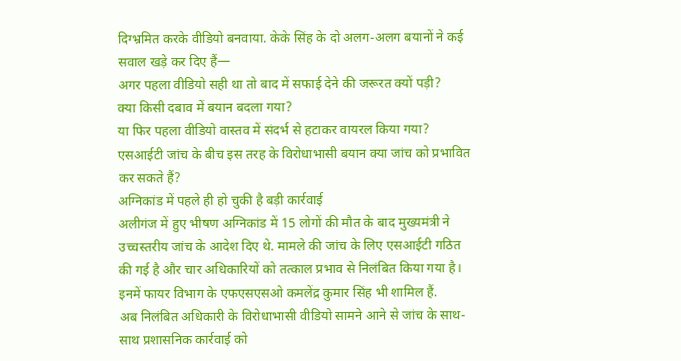दिग्भ्रमित करके वीडियो बनवाया. केके सिंह के दो अलग-अलग बयानों ने कई सवाल खड़े कर दिए हैं—
अगर पहला वीडियो सही था तो बाद में सफाई देने की जरूरत क्यों पड़ी?
क्या किसी दबाव में बयान बदला गया?
या फिर पहला वीडियो वास्तव में संदर्भ से हटाकर वायरल किया गया?
एसआईटी जांच के बीच इस तरह के विरोधाभासी बयान क्या जांच को प्रभावित कर सकते हैं?
अग्निकांड में पहले ही हो चुकी है बड़ी कार्रवाई
अलीगंज में हुए भीषण अग्निकांड में 15 लोगों की मौत के बाद मुख्यमंत्री ने उच्चस्तरीय जांच के आदेश दिए थे. मामले की जांच के लिए एसआईटी गठित की गई है और चार अधिकारियों को तत्काल प्रभाव से निलंबित किया गया है। इनमें फायर विभाग के एफएसएसओ कमलेंद्र कुमार सिंह भी शामिल हैं.
अब निलंबित अधिकारी के विरोधाभासी वीडियो सामने आने से जांच के साथ-साथ प्रशासनिक कार्रवाई को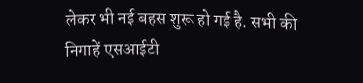लेकर भी नई बहस शुरू हो गई है. सभी की निगाहें एसआईटी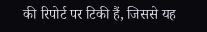की रिपोर्ट पर टिकी हैं, जिससे यह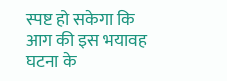स्पष्ट हो सकेगा कि आग की इस भयावह घटना के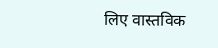लिए वास्तविक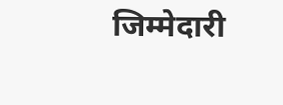जिम्मेदारी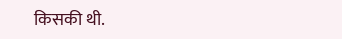किसकी थी.